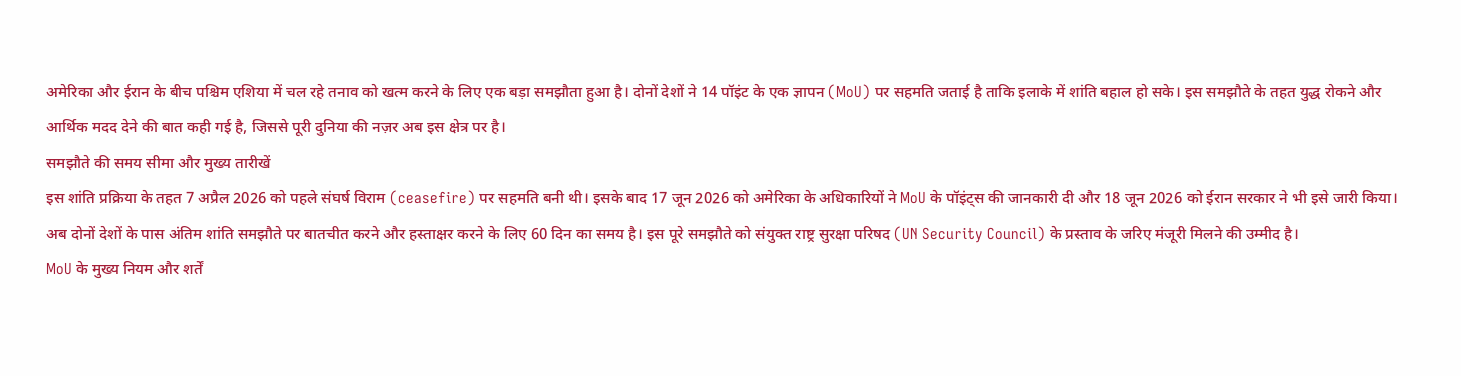अमेरिका और ईरान के बीच पश्चिम एशिया में चल रहे तनाव को खत्म करने के लिए एक बड़ा समझौता हुआ है। दोनों देशों ने 14 पॉइंट के एक ज्ञापन (MoU) पर सहमति जताई है ताकि इलाके में शांति बहाल हो सके। इस समझौते के तहत युद्ध रोकने और आर्थिक मदद देने की बात कही गई है, जिससे पूरी दुनिया की नज़र अब इस क्षेत्र पर है।
समझौते की समय सीमा और मुख्य तारीखें
इस शांति प्रक्रिया के तहत 7 अप्रैल 2026 को पहले संघर्ष विराम (ceasefire) पर सहमति बनी थी। इसके बाद 17 जून 2026 को अमेरिका के अधिकारियों ने MoU के पॉइंट्स की जानकारी दी और 18 जून 2026 को ईरान सरकार ने भी इसे जारी किया। अब दोनों देशों के पास अंतिम शांति समझौते पर बातचीत करने और हस्ताक्षर करने के लिए 60 दिन का समय है। इस पूरे समझौते को संयुक्त राष्ट्र सुरक्षा परिषद (UN Security Council) के प्रस्ताव के जरिए मंजूरी मिलने की उम्मीद है।
MoU के मुख्य नियम और शर्तें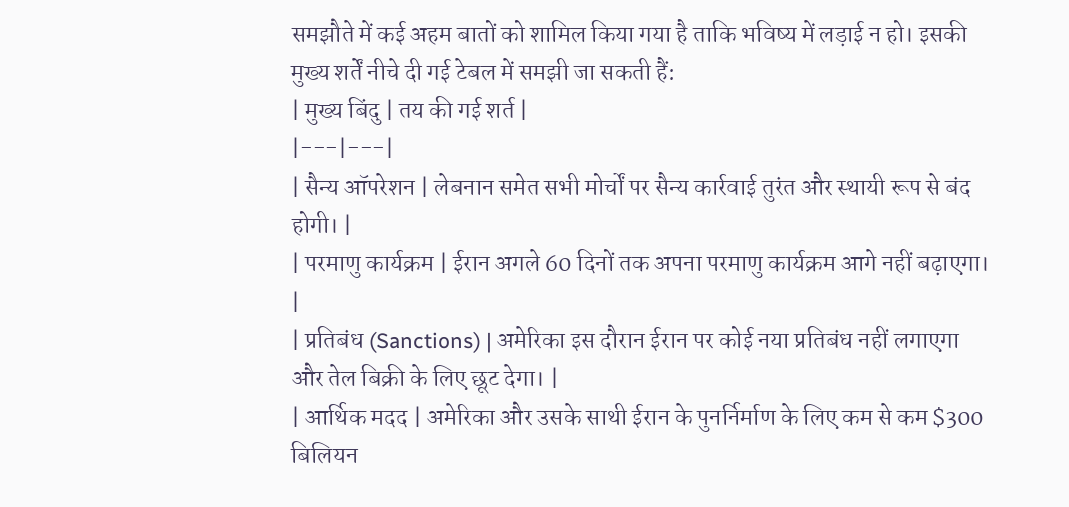समझौते में कई अहम बातों को शामिल किया गया है ताकि भविष्य में लड़ाई न हो। इसकी मुख्य शर्तें नीचे दी गई टेबल में समझी जा सकती हैं:
| मुख्य बिंदु | तय की गई शर्त |
|---|---|
| सैन्य ऑपरेशन | लेबनान समेत सभी मोर्चों पर सैन्य कार्रवाई तुरंत और स्थायी रूप से बंद होगी। |
| परमाणु कार्यक्रम | ईरान अगले 60 दिनों तक अपना परमाणु कार्यक्रम आगे नहीं बढ़ाएगा। |
| प्रतिबंध (Sanctions) | अमेरिका इस दौरान ईरान पर कोई नया प्रतिबंध नहीं लगाएगा और तेल बिक्री के लिए छूट देगा। |
| आर्थिक मदद | अमेरिका और उसके साथी ईरान के पुनर्निर्माण के लिए कम से कम $300 बिलियन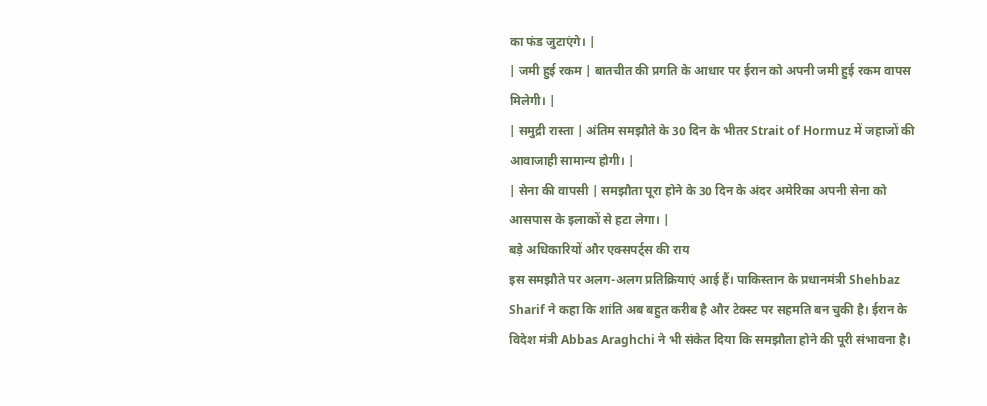का फंड जुटाएंगे। |
| जमी हुई रकम | बातचीत की प्रगति के आधार पर ईरान को अपनी जमी हुई रकम वापस मिलेगी। |
| समुद्री रास्ता | अंतिम समझौते के 30 दिन के भीतर Strait of Hormuz में जहाजों की आवाजाही सामान्य होगी। |
| सेना की वापसी | समझौता पूरा होने के 30 दिन के अंदर अमेरिका अपनी सेना को आसपास के इलाकों से हटा लेगा। |
बड़े अधिकारियों और एक्सपर्ट्स की राय
इस समझौते पर अलग-अलग प्रतिक्रियाएं आई हैं। पाकिस्तान के प्रधानमंत्री Shehbaz Sharif ने कहा कि शांति अब बहुत करीब है और टेक्स्ट पर सहमति बन चुकी है। ईरान के विदेश मंत्री Abbas Araghchi ने भी संकेत दिया कि समझौता होने की पूरी संभावना है।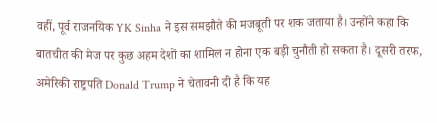वहीं, पूर्व राजनयिक YK Sinha ने इस समझौते की मजबूती पर शक जताया है। उन्होंने कहा कि बातचीत की मेज पर कुछ अहम देशों का शामिल न होना एक बड़ी चुनौती हो सकता है। दूसरी तरफ, अमेरिकी राष्ट्रपति Donald Trump ने चेतावनी दी है कि यह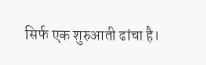सिर्फ एक शुरुआती ढांचा है।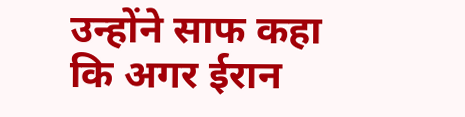उन्होंने साफ कहा कि अगर ईरान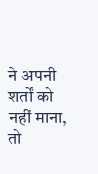ने अपनी शर्तों को नहीं माना, तो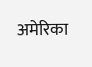अमेरिका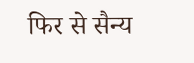फिर से सैन्य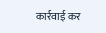कार्रवाई कर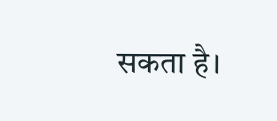सकता है।